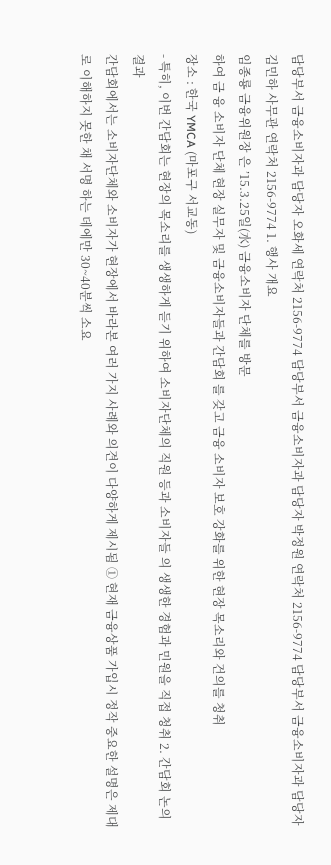담당부서 금융소비자과 담당자 오화세 연락처 2156-9774 담당부서 금융소비자과 담당자 박정원 연락처 2156-9774 담당부서 금융소비자과 담당자 김민하 사무관 연락처 2156-9774 1. 행사 개요
임종룡 금융위원장 은 ’15.3.25일(水) 금융소비자 단체를 방문
하여 금 융 소비자 단체 현장 실무자 및 금융소비자들과 간담회 를 갖고 금융 소비자 보호 강화를 위한 현장 목소리와 건의를 청취
장소 : 한국 YMCA (마포구 서교동)
- 특히, 이번 간담회는 현장의 목소리를 생생하게 듣기 위하여 소비자단체의 직원 등과 소비자들 의 생생한 경험과 민원을 직접 청취 2. 간담회 논의결과
간담회에서는 소비자단체와 소비자가 현장에서 바라본 여러 가지 사례와 의견이 다양하게 제시됨 ① 현재 금융상품 가입시 정작 중요한 설명은 제대로 이해하지 못한 채 서명 하는 데에만 30~40분씩 소요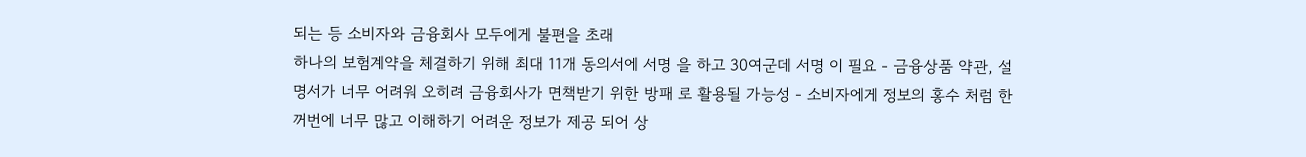되는 등 소비자와 금융회사 모두에게 불편을 초래
하나의 보험계약을 체결하기 위해 최대 11개 동의서에 서명 을 하고 30여군데 서명 이 필요 - 금융상품 약관, 설명서가 너무 어려워 오히려 금융회사가 면책받기 위한 방패 로 활용될 가능성 - 소비자에게 정보의 홍수 처럼 한꺼번에 너무 많고 이해하기 어려운 정보가 제공 되어 상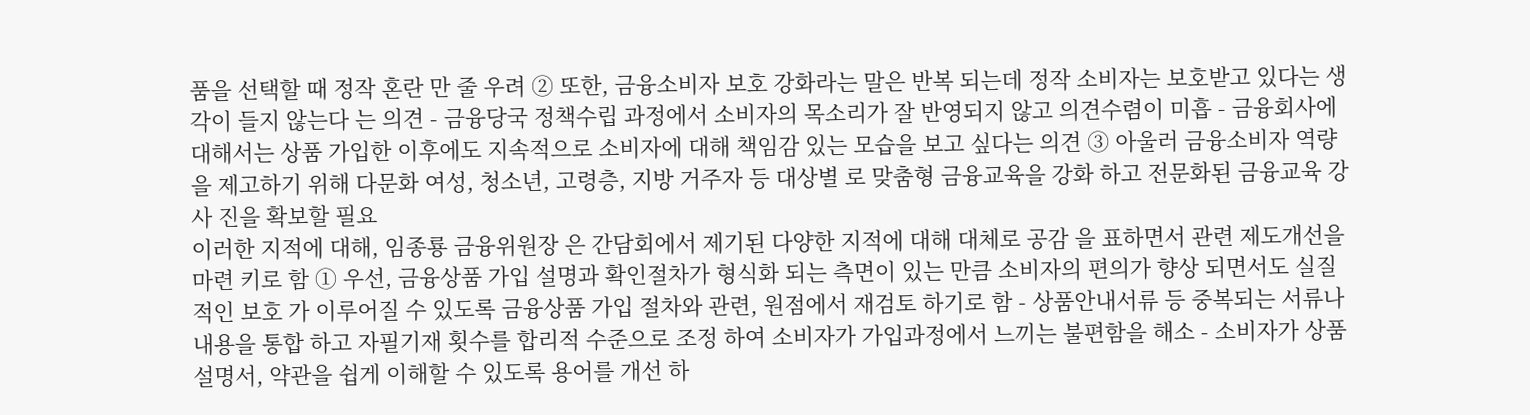품을 선택할 때 정작 혼란 만 줄 우려 ② 또한, 금융소비자 보호 강화라는 말은 반복 되는데 정작 소비자는 보호받고 있다는 생각이 들지 않는다 는 의견 - 금융당국 정책수립 과정에서 소비자의 목소리가 잘 반영되지 않고 의견수렴이 미흡 - 금융회사에 대해서는 상품 가입한 이후에도 지속적으로 소비자에 대해 책임감 있는 모습을 보고 싶다는 의견 ③ 아울러 금융소비자 역량을 제고하기 위해 다문화 여성, 청소년, 고령층, 지방 거주자 등 대상별 로 맞춤형 금융교육을 강화 하고 전문화된 금융교육 강사 진을 확보할 필요
이러한 지적에 대해, 임종룡 금융위원장 은 간담회에서 제기된 다양한 지적에 대해 대체로 공감 을 표하면서 관련 제도개선을 마련 키로 함 ① 우선, 금융상품 가입 설명과 확인절차가 형식화 되는 측면이 있는 만큼 소비자의 편의가 향상 되면서도 실질적인 보호 가 이루어질 수 있도록 금융상품 가입 절차와 관련, 원점에서 재검토 하기로 함 - 상품안내서류 등 중복되는 서류나 내용을 통합 하고 자필기재 횟수를 합리적 수준으로 조정 하여 소비자가 가입과정에서 느끼는 불편함을 해소 - 소비자가 상품 설명서, 약관을 쉽게 이해할 수 있도록 용어를 개선 하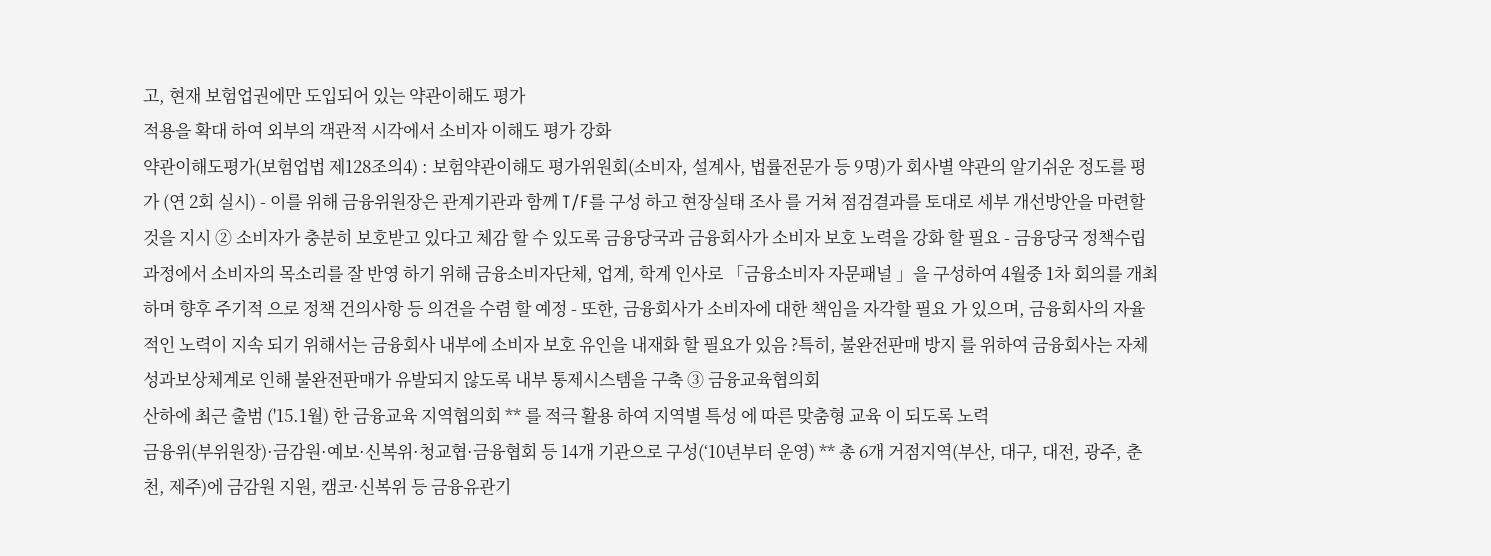고, 현재 보험업권에만 도입되어 있는 약관이해도 평가
적용을 확대 하여 외부의 객관적 시각에서 소비자 이해도 평가 강화
약관이해도평가(보험업법 제128조의4) : 보험약관이해도 평가위원회(소비자, 설계사, 법률전문가 등 9명)가 회사별 약관의 알기쉬운 정도를 평가 (연 2회 실시) - 이를 위해 금융위원장은 관계기관과 함께 T/F를 구성 하고 현장실태 조사 를 거쳐 점검결과를 토대로 세부 개선방안을 마련할 것을 지시 ② 소비자가 충분히 보호받고 있다고 체감 할 수 있도록 금융당국과 금융회사가 소비자 보호 노력을 강화 할 필요 - 금융당국 정책수립 과정에서 소비자의 목소리를 잘 반영 하기 위해 금융소비자단체, 업계, 학계 인사로 「금융소비자 자문패널 」을 구성하여 4월중 1차 회의를 개최 하며 향후 주기적 으로 정책 건의사항 등 의견을 수렴 할 예정 - 또한, 금융회사가 소비자에 대한 책임을 자각할 필요 가 있으며, 금융회사의 자율적인 노력이 지속 되기 위해서는 금융회사 내부에 소비자 보호 유인을 내재화 할 필요가 있음 ?특히, 불완전판매 방지 를 위하여 금융회사는 자체 성과보상체계로 인해 불완전판매가 유발되지 않도록 내부 통제시스템을 구축 ③ 금융교육협의회
산하에 최근 출범 ('15.1월) 한 금융교육 지역협의회 ** 를 적극 활용 하여 지역별 특성 에 따른 맞춤형 교육 이 되도록 노력
금융위(부위원장)·금감원·예보·신복위·청교협·금융협회 등 14개 기관으로 구성(‘10년부터 운영) ** 총 6개 거점지역(부산, 대구, 대전, 광주, 춘천, 제주)에 금감원 지원, 캠코·신복위 등 금융유관기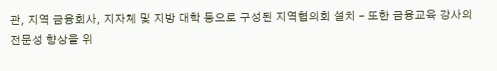관, 지역 금융회사, 지자체 및 지방 대학 등으로 구성된 지역협의회 설치 - 또한 금융교육 강사의 전문성 향상을 위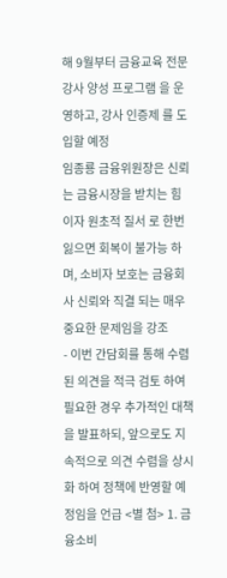해 9월부터 금융교육 전문강사 양성 프로그램 을 운영하고, 강사 인증제 를 도입할 예정
임종룡 금융위원장은 신뢰는 금융시장을 받치는 힘 이자 원초적 질서 로 한번 잃으면 회복이 불가능 하며, 소비자 보호는 금융회사 신뢰와 직결 되는 매우 중요한 문제임을 강조
- 이번 간담회를 통해 수렴된 의견을 적극 검토 하여 필요한 경우 추가적인 대책 을 발표하되, 앞으로도 지속적으로 의견 수렴을 상시화 하여 정책에 반영할 예정임을 언급 <별 첨> 1. 금융소비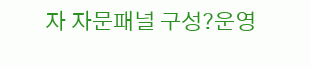자 자문패널 구성?운영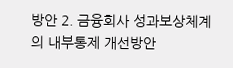방안 2. 금융회사 성과보상체계의 내부통제 개선방안